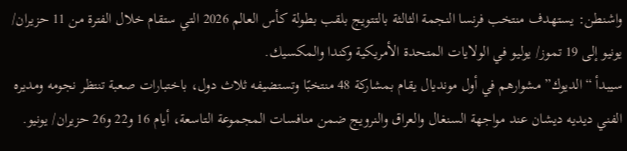واشنطن: يستهدف منتخب فرنسا النجمة الثالثة بالتتويج بلقب بطولة كأس العالم 2026 التي ستقام خلال الفترة من 11 حزيران/ يونيو إلى 19 تموز/ يوليو في الولايات المتحدة الأمريكية وكندا والمكسيك.
سيبدأ “الديوك” مشوارهم في أول مونديال يقام بمشاركة 48 منتخبًا وتستضيفه ثلاث دول، باختبارات صعبة تنتظر نجومه ومديره الفني ديديه ديشان عند مواجهة السنغال والعراق والنرويج ضمن منافسات المجموعة التاسعة، أيام 16 و22 و26 حزيران/ يونيو.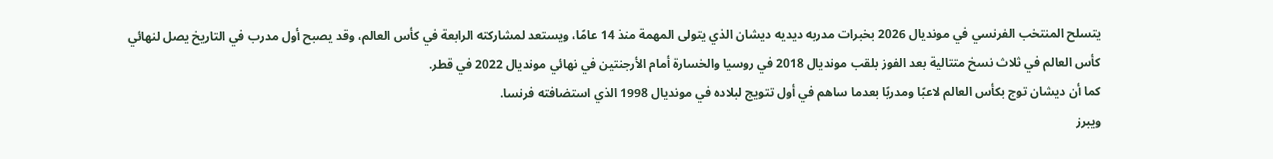يتسلح المنتخب الفرنسي في مونديال 2026 بخبرات مدربه ديديه ديشان الذي يتولى المهمة منذ 14 عامًا، ويستعد لمشاركته الرابعة في كأس العالم، وقد يصبح أول مدرب في التاريخ يصل لنهائي كأس العالم في ثلاث نسخ متتالية بعد الفوز بلقب مونديال 2018 في روسيا والخسارة أمام الأرجنتين في نهائي مونديال 2022 في قطر.
كما أن ديشان توج بكأس العالم لاعبًا ومدربًا بعدما ساهم في أول تتويج لبلاده في مونديال 1998 الذي استضافته فرنسا.
ويبرز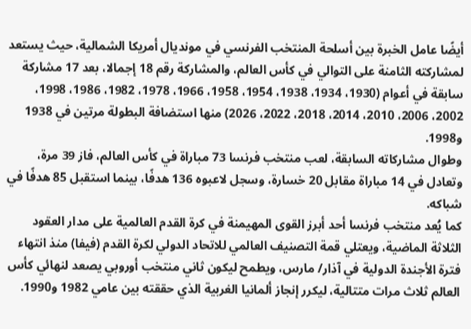أيضًا عامل الخبرة بين أسلحة المنتخب الفرنسي في مونديال أمريكا الشمالية، حيث يستعد لمشاركته الثامنة على التوالي في كأس العالم، والمشاركة رقم 18 إجمالا، بعد 17 مشاركة سابقة في أعوام (1930، 1934، 1938، 1954، 1958، 1966، 1978، 1982، 1986، 1998، 2002، 2006، 2010، 2014، 2018، 2022، 2026) منها استضافة البطولة مرتين في 1938 و1998.
وطوال مشاركاته السابقة، لعب منتخب فرنسا 73 مباراة في كأس العالم، فاز 39 مرة، وتعادل في 14 مباراة مقابل 20 خسارة، وسجل لاعبوه 136 هدفًا، بينما استقبل 85 هدفًا في شباكه.
كما يُعد منتخب فرنسا أحد أبرز القوى المهيمنة في كرة القدم العالمية على مدار العقود الثلاثة الماضية، ويعتلي قمة التصنيف العالمي للاتحاد الدولي لكرة القدم (فيفا) منذ انتهاء فترة الأجندة الدولية في آذار/ مارس، ويطمح ليكون ثاني منتخب أوروبي يصعد لنهائي كأس العالم ثلاث مرات متتالية، ليكرر إنجاز ألمانيا الغربية الذي حققته بين عامي 1982 و1990.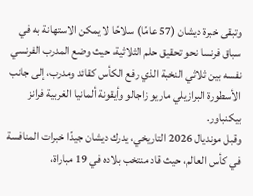وتبقى خبرة ديشان (57 عامًا) سلاحًا لا يمكن الاستهانة به في سباق فرنسا نحو تحقيق حلم الثلاثية، حيث وضع المدرب الفرنسي نفسه بين ثلاثي النخبة الذي رفع الكأس كقائد ومدرب، إلى جانب الأسطورة البرازيلي ماريو زاجالو وأيقونة ألمانيا الغربية فرانز بيكنباور.
وقبل مونديال 2026 التاريخي، يدرك ديشان جيدًا خبرات المنافسة في كأس العالم، حيث قاد منتخب بلاده في 19 مباراة،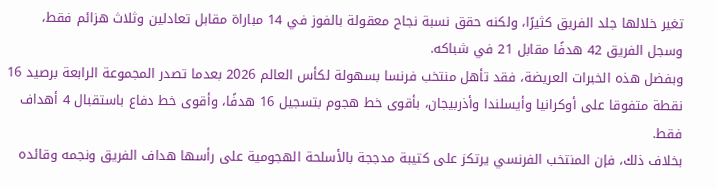تغير خلالها جلد الفريق كثيرًا، ولكنه حقق نسبة نجاح معقولة بالفوز في 14 مباراة مقابل تعادلين وثلاث هزائم فقط، وسجل الفريق 42 هدفًا مقابل 21 في شباكه.
وبفضل هذه الخبرات العريضة، فقد تأهل منتخب فرنسا بسهولة لكأس العالم 2026 بعدما تصدر المجموعة الرابعة برصيد 16 نقطة متفوقا على أوكرانيا وأيسلندا وأذربيجان، بأقوى خط هجوم بتسجيل 16 هدفًا، وأقوى خط دفاع باستقبال 4 أهداف فقط.
بخلاف ذلك، فإن المنتخب الفرنسي يرتكز على كتيبة مدججة بالأسلحة الهجومية على رأسها هداف الفريق ونجمه وقائده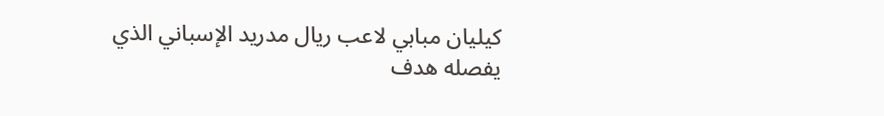كيليان مبابي لاعب ريال مدريد الإسباني الذي يفصله هدف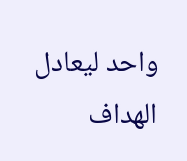واحد ليعادل الهداف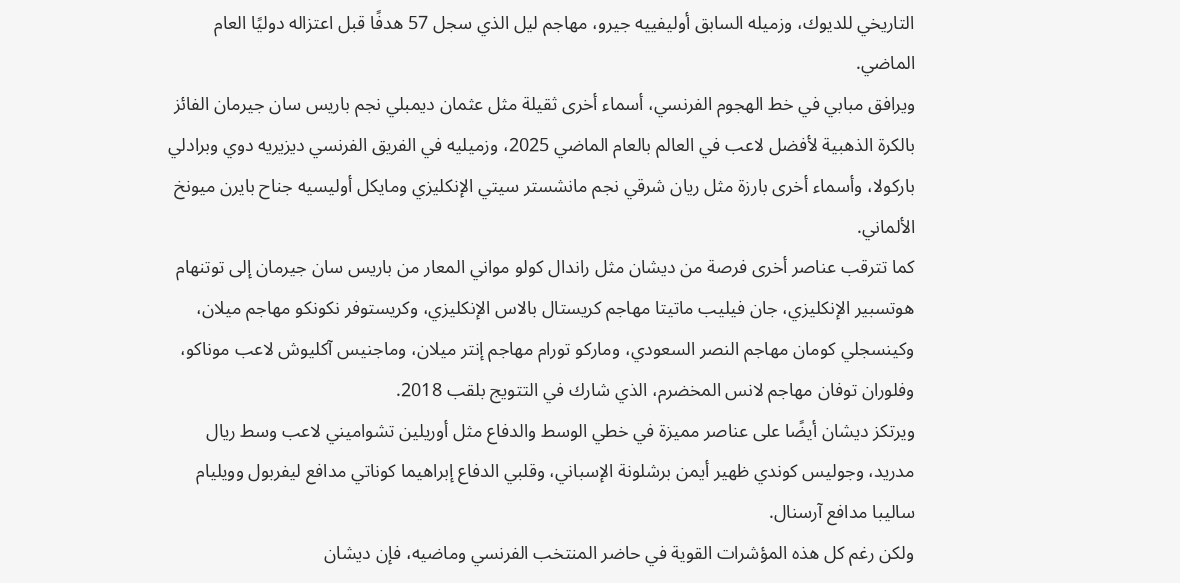التاريخي للديوك، وزميله السابق أوليفييه جيرو، مهاجم ليل الذي سجل 57 هدفًا قبل اعتزاله دوليًا العام الماضي.
ويرافق مبابي في خط الهجوم الفرنسي، أسماء أخرى ثقيلة مثل عثمان ديمبلي نجم باريس سان جيرمان الفائز بالكرة الذهبية لأفضل لاعب في العالم بالعام الماضي 2025، وزميليه في الفريق الفرنسي ديزيريه دوي وبرادلي باركولا، وأسماء أخرى بارزة مثل ريان شرقي نجم مانشستر سيتي الإنكليزي ومايكل أوليسيه جناح بايرن ميونخ الألماني.
كما تترقب عناصر أخرى فرصة من ديشان مثل راندال كولو مواني المعار من باريس سان جيرمان إلى توتنهام هوتسبير الإنكليزي، جان فيليب ماتيتا مهاجم كريستال بالاس الإنكليزي، وكريستوفر نكونكو مهاجم ميلان، وكينسجلي كومان مهاجم النصر السعودي، وماركو تورام مهاجم إنتر ميلان، وماجنيس آكليوش لاعب موناكو، وفلوران توفان مهاجم لانس المخضرم، الذي شارك في التتويج بلقب 2018.
ويرتكز ديشان أيضًا على عناصر مميزة في خطي الوسط والدفاع مثل أوريلين تشواميني لاعب وسط ريال مدريد، وجوليس كوندي ظهير أيمن برشلونة الإسباني، وقلبي الدفاع إبراهيما كوناتي مدافع ليفربول وويليام ساليبا مدافع آرسنال.
ولكن رغم كل هذه المؤشرات القوية في حاضر المنتخب الفرنسي وماضيه، فإن ديشان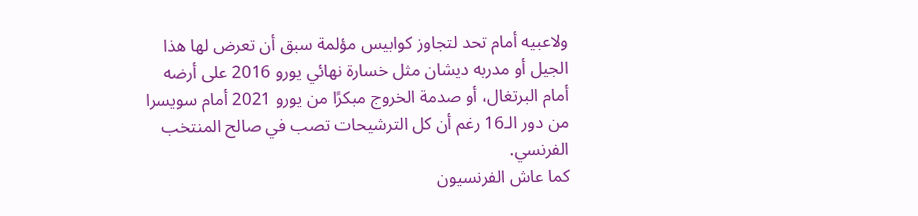ولاعبيه أمام تحد لتجاوز كوابيس مؤلمة سبق أن تعرض لها هذا الجيل أو مدربه ديشان مثل خسارة نهائي يورو 2016 على أرضه أمام البرتغال، أو صدمة الخروج مبكرًا من يورو 2021 أمام سويسرا من دور الـ16 رغم أن كل الترشيحات تصب في صالح المنتخب الفرنسي.
كما عاش الفرنسيون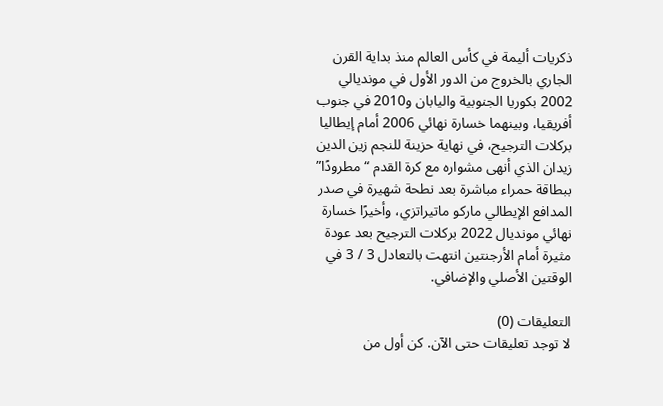ذكريات أليمة في كأس العالم منذ بداية القرن الجاري بالخروج من الدور الأول في مونديالي 2002 بكوريا الجنوبية واليابان و2010 في جنوب أفريقيا، وبينهما خسارة نهائي 2006 أمام إيطاليا بركلات الترجيح، في نهاية حزينة للنجم زين الدين زيدان الذي أنهى مشواره مع كرة القدم “مطرودًا” ببطاقة حمراء مباشرة بعد نطحة شهيرة في صدر المدافع الإيطالي ماركو ماتيراتزي، وأخيرًا خسارة نهائي مونديال 2022 بركلات الترجيح بعد عودة مثيرة أمام الأرجنتين انتهت بالتعادل 3 / 3 في الوقتين الأصلي والإضافي.

التعليقات (0)
لا توجد تعليقات حتى الآن. كن أول من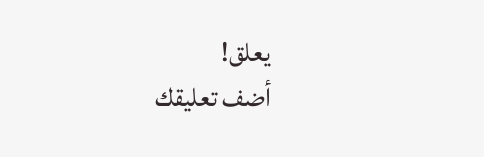يعلق!
أضف تعليقك